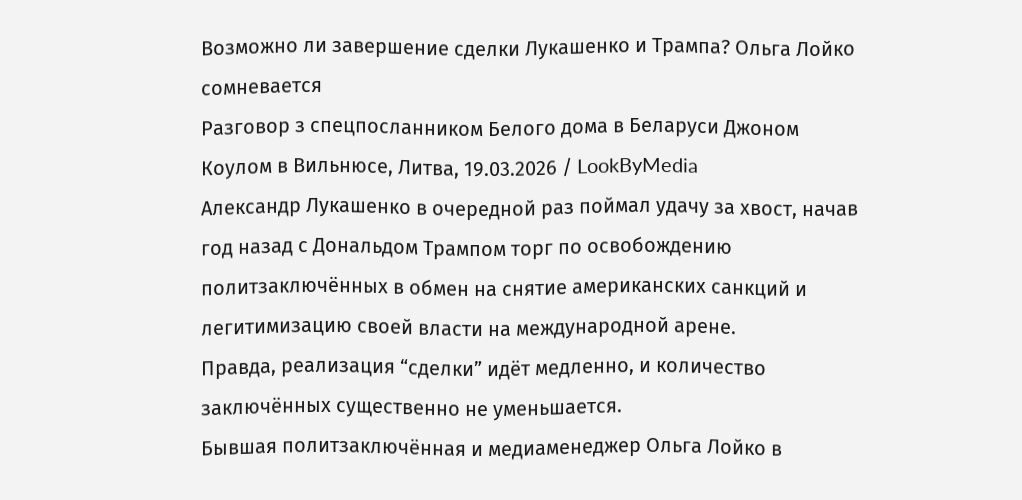Возможно ли завершение сделки Лукашенко и Трампа? Ольга Лойко сомневается
Разговор з спецпосланником Белого дома в Беларуси Джоном Коулом в Вильнюсе, Литва, 19.03.2026 / LookByMedia
Александр Лукашенко в очередной раз поймал удачу за хвост, начав год назад с Дональдом Трампом торг по освобождению политзаключённых в обмен на снятие американских санкций и легитимизацию своей власти на международной арене.
Правда, реализация “сделки” идёт медленно, и количество заключённых существенно не уменьшается.
Бывшая политзаключённая и медиаменеджер Ольга Лойко в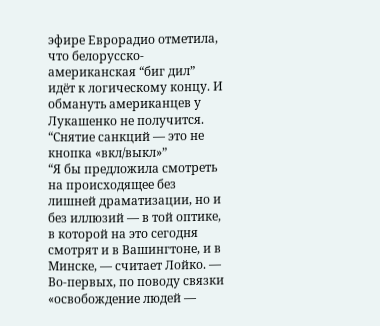эфире Еврорадио отметила, что белорусско-американская “биг дил” идёт к логическому концу. И обмануть американцев у Лукашенко не получится.
“Снятие санкций — это не кнопка «вкл/выкл»”
“Я бы предложила смотреть на происходящее без лишней драматизации, но и без иллюзий — в той оптике, в которой на это сегодня смотрят и в Вашингтоне, и в Минске, — считает Лойко. — Во-первых, по поводу связки «освобождение людей —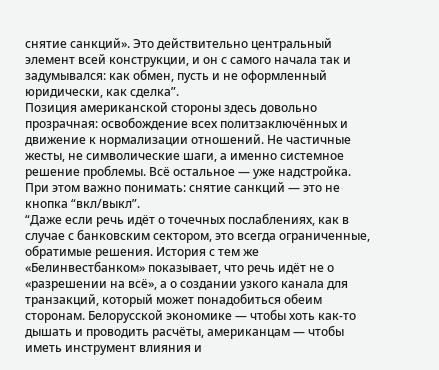снятие санкций». Это действительно центральный элемент всей конструкции, и он с самого начала так и задумывался: как обмен, пусть и не оформленный юридически, как сделка”.
Позиция американской стороны здесь довольно прозрачная: освобождение всех политзаключённых и движение к нормализации отношений. Не частичные жесты, не символические шаги, а именно системное решение проблемы. Всё остальное — уже надстройка.
При этом важно понимать: снятие санкций — это не кнопка “вкл/выкл”.
“Даже если речь идёт о точечных послаблениях, как в случае с банковским сектором, это всегда ограниченные, обратимые решения. История с тем же «Белинвестбанком» показывает, что речь идёт не о «разрешении на всё», а о создании узкого канала для транзакций, который может понадобиться обеим сторонам. Белорусской экономике — чтобы хоть как-то дышать и проводить расчёты, американцам — чтобы иметь инструмент влияния и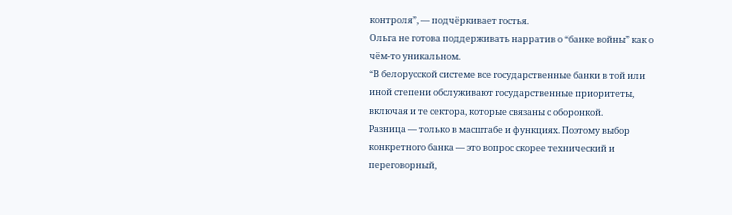контроля”, — подчёркивает гостья.
Ольга не готова поддерживать нарратив о “банке войны” как о чём-то уникальном.
“В белорусской системе все государственные банки в той или иной степени обслуживают государственные приоритеты, включая и те сектора, которые связаны с оборонкой.
Разница — только в масштабе и функциях. Поэтому выбор конкретного банка — это вопрос скорее технический и переговорный,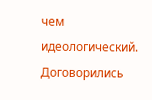чем идеологический. Договорились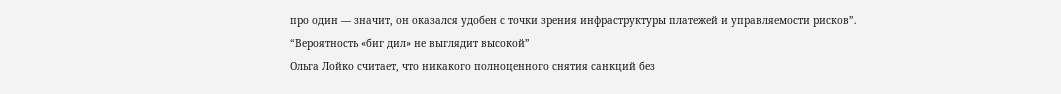про один — значит, он оказался удобен с точки зрения инфраструктуры платежей и управляемости рисков”.
“Вероятность «биг дил» не выглядит высокой”
Ольга Лойко считает, что никакого полноценного снятия санкций без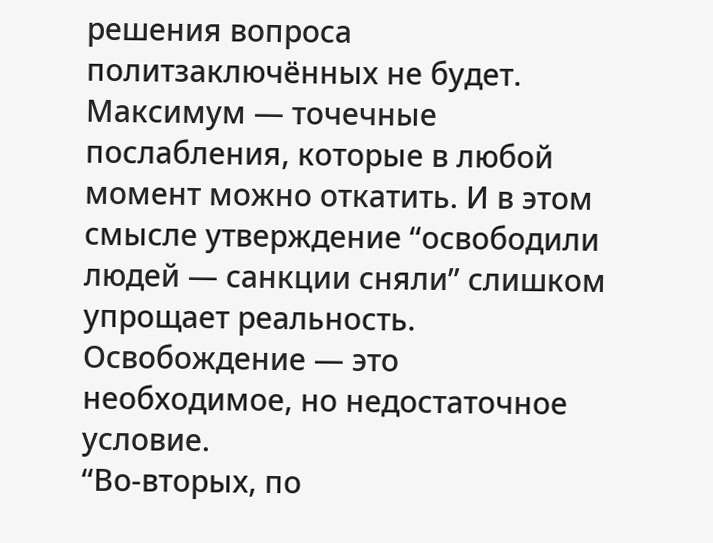решения вопроса политзаключённых не будет.
Максимум — точечные послабления, которые в любой момент можно откатить. И в этом смысле утверждение “освободили людей — санкции сняли” слишком упрощает реальность. Освобождение — это необходимое, но недостаточное условие.
“Во-вторых, по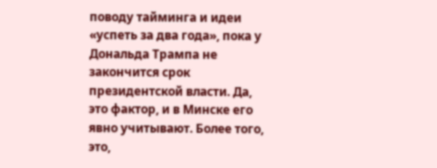поводу тайминга и идеи «успеть за два года», пока у Дональда Трампа не закончится срок президентской власти. Да, это фактор, и в Минске его явно учитывают. Более того, это,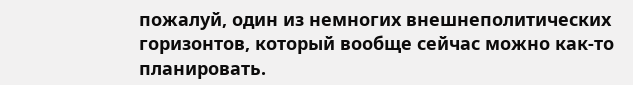пожалуй, один из немногих внешнеполитических горизонтов, который вообще сейчас можно как-то планировать.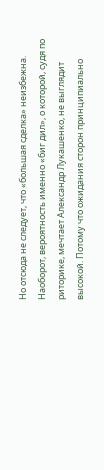Но отсюда не следует, что «большая сделка» неизбежна. Наоборот, вероятность именно «биг дил», о которой, судя по риторике, мечтает Александр Лукашенко, не выглядит высокой. Потому что ожидания сторон принципиально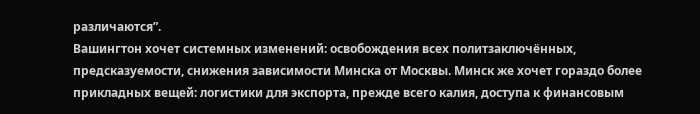различаются”.
Вашингтон хочет системных изменений: освобождения всех политзаключённых, предсказуемости, снижения зависимости Минска от Москвы. Минск же хочет гораздо более прикладных вещей: логистики для экспорта, прежде всего калия, доступа к финансовым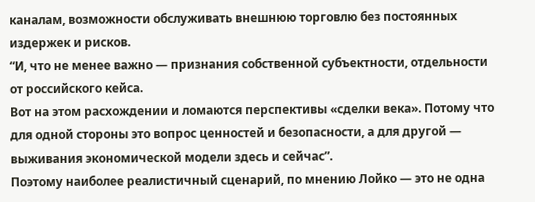каналам, возможности обслуживать внешнюю торговлю без постоянных издержек и рисков.
“И, что не менее важно — признания собственной субъектности, отдельности от российского кейса.
Вот на этом расхождении и ломаются перспективы «сделки века». Потому что для одной стороны это вопрос ценностей и безопасности, а для другой — выживания экономической модели здесь и сейчас”.
Поэтому наиболее реалистичный сценарий, по мнению Лойко — это не одна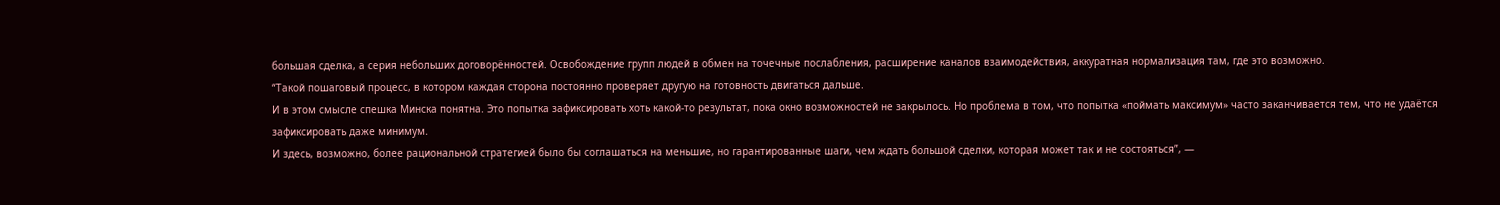большая сделка, а серия небольших договорённостей. Освобождение групп людей в обмен на точечные послабления, расширение каналов взаимодействия, аккуратная нормализация там, где это возможно.
“Такой пошаговый процесс, в котором каждая сторона постоянно проверяет другую на готовность двигаться дальше.
И в этом смысле спешка Минска понятна. Это попытка зафиксировать хоть какой-то результат, пока окно возможностей не закрылось. Но проблема в том, что попытка «поймать максимум» часто заканчивается тем, что не удаётся зафиксировать даже минимум.
И здесь, возможно, более рациональной стратегией было бы соглашаться на меньшие, но гарантированные шаги, чем ждать большой сделки, которая может так и не состояться”, —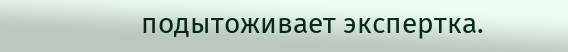подытоживает экспертка.